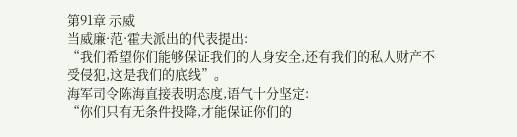第91章 示威
当威廉·范·霍夫派出的代表提出:
“我们希望你们能够保证我们的人身安全,还有我们的私人财产不受侵犯,这是我们的底线”。
海军司令陈海直接表明态度,语气十分坚定:
“你们只有无条件投降,才能保证你们的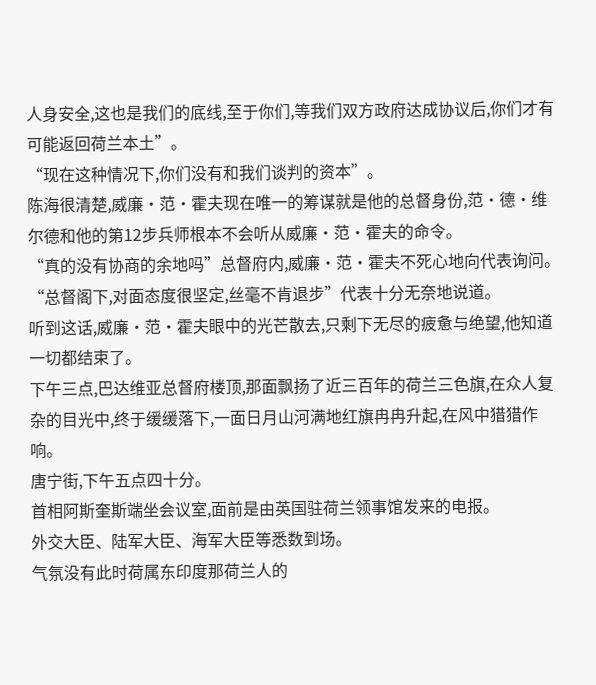人身安全,这也是我们的底线,至于你们,等我们双方政府达成协议后,你们才有可能返回荷兰本土”。
“现在这种情况下,你们没有和我们谈判的资本”。
陈海很清楚,威廉·范·霍夫现在唯一的筹谋就是他的总督身份,范・德・维尔德和他的第12步兵师根本不会听从威廉·范·霍夫的命令。
“真的没有协商的余地吗”总督府内,威廉·范·霍夫不死心地向代表询问。
“总督阁下,对面态度很坚定,丝毫不肯退步”代表十分无奈地说道。
听到这话,威廉·范·霍夫眼中的光芒散去,只剩下无尽的疲惫与绝望,他知道一切都结束了。
下午三点,巴达维亚总督府楼顶,那面飘扬了近三百年的荷兰三色旗,在众人复杂的目光中,终于缓缓落下,一面日月山河满地红旗冉冉升起,在风中猎猎作响。
唐宁街,下午五点四十分。
首相阿斯奎斯端坐会议室,面前是由英国驻荷兰领事馆发来的电报。
外交大臣、陆军大臣、海军大臣等悉数到场。
气氛没有此时荷属东印度那荷兰人的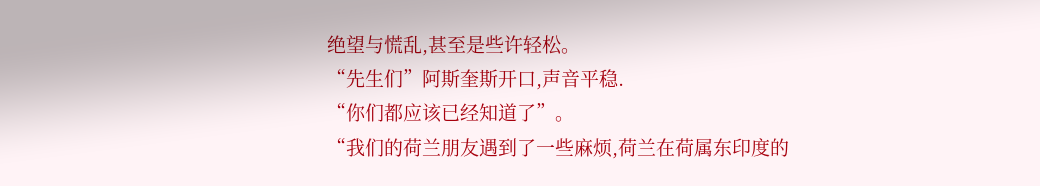绝望与慌乱,甚至是些许轻松。
“先生们”阿斯奎斯开口,声音平稳.
“你们都应该已经知道了”。
“我们的荷兰朋友遇到了一些麻烦,荷兰在荷属东印度的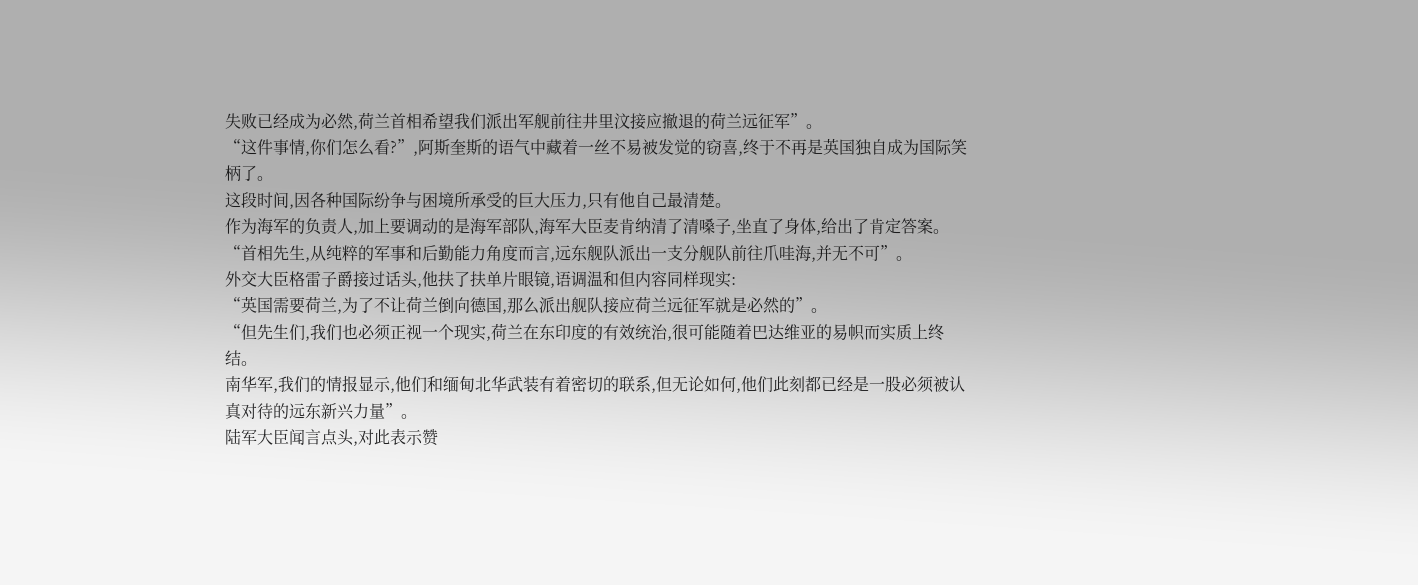失败已经成为必然,荷兰首相希望我们派出军舰前往井里汶接应撤退的荷兰远征军”。
“这件事情,你们怎么看?”,阿斯奎斯的语气中藏着一丝不易被发觉的窃喜,终于不再是英国独自成为国际笑柄了。
这段时间,因各种国际纷争与困境所承受的巨大压力,只有他自己最清楚。
作为海军的负责人,加上要调动的是海军部队,海军大臣麦肯纳清了清嗓子,坐直了身体,给出了肯定答案。
“首相先生,从纯粹的军事和后勤能力角度而言,远东舰队派出一支分舰队前往爪哇海,并无不可”。
外交大臣格雷子爵接过话头,他扶了扶单片眼镜,语调温和但内容同样现实:
“英国需要荷兰,为了不让荷兰倒向德国,那么派出舰队接应荷兰远征军就是必然的”。
“但先生们,我们也必须正视一个现实,荷兰在东印度的有效统治,很可能随着巴达维亚的易帜而实质上终结。
南华军,我们的情报显示,他们和缅甸北华武装有着密切的联系,但无论如何,他们此刻都已经是一股必须被认真对待的远东新兴力量”。
陆军大臣闻言点头,对此表示赞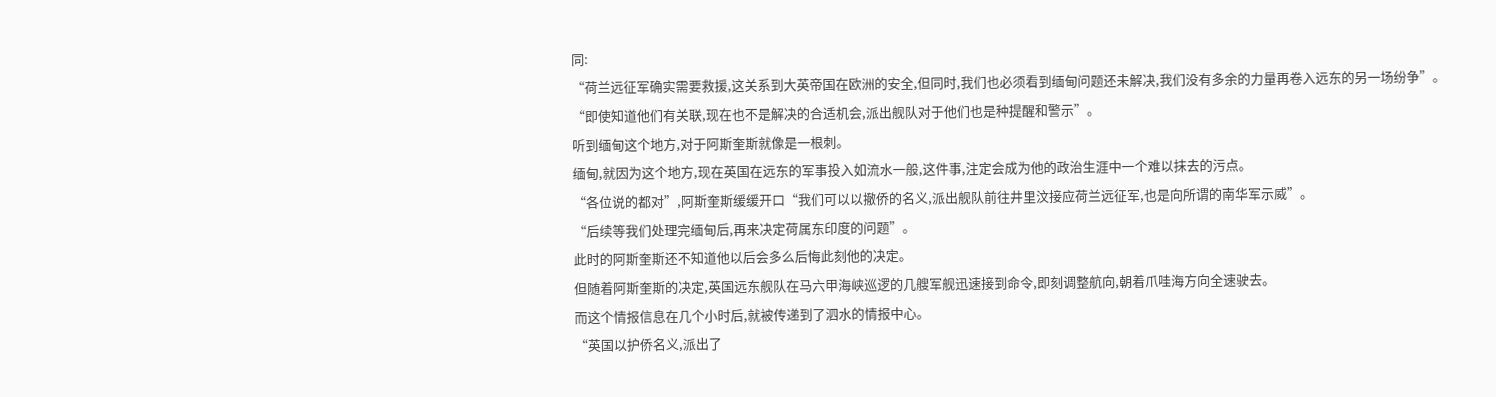同:
“荷兰远征军确实需要救援,这关系到大英帝国在欧洲的安全,但同时,我们也必须看到缅甸问题还未解决,我们没有多余的力量再卷入远东的另一场纷争”。
“即使知道他们有关联,现在也不是解决的合适机会,派出舰队对于他们也是种提醒和警示”。
听到缅甸这个地方,对于阿斯奎斯就像是一根刺。
缅甸,就因为这个地方,现在英国在远东的军事投入如流水一般,这件事,注定会成为他的政治生涯中一个难以抹去的污点。
“各位说的都对”,阿斯奎斯缓缓开口“我们可以以撤侨的名义,派出舰队前往井里汶接应荷兰远征军,也是向所谓的南华军示威”。
“后续等我们处理完缅甸后,再来决定荷属东印度的问题”。
此时的阿斯奎斯还不知道他以后会多么后悔此刻他的决定。
但随着阿斯奎斯的决定,英国远东舰队在马六甲海峡巡逻的几艘军舰迅速接到命令,即刻调整航向,朝着爪哇海方向全速驶去。
而这个情报信息在几个小时后,就被传递到了泗水的情报中心。
“英国以护侨名义,派出了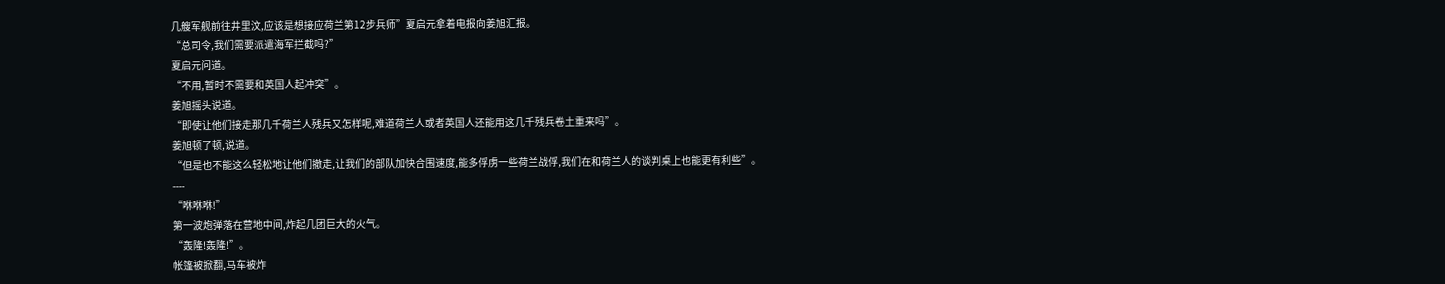几艘军舰前往井里汶,应该是想接应荷兰第12步兵师”夏启元拿着电报向姜旭汇报。
“总司令,我们需要派遣海军拦截吗?”
夏启元问道。
“不用,暂时不需要和英国人起冲突”。
姜旭摇头说道。
“即使让他们接走那几千荷兰人残兵又怎样呢,难道荷兰人或者英国人还能用这几千残兵卷土重来吗”。
姜旭顿了顿,说道。
“但是也不能这么轻松地让他们撤走,让我们的部队加快合围速度,能多俘虏一些荷兰战俘,我们在和荷兰人的谈判桌上也能更有利些”。
----
“咻咻咻!”
第一波炮弹落在营地中间,炸起几团巨大的火气。
“轰隆!轰隆!”。
帐篷被掀翻,马车被炸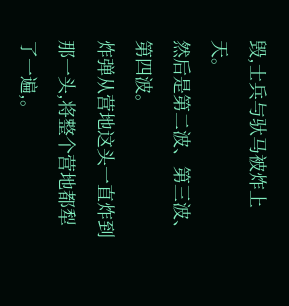毁,士兵与驮马被炸上天。
然后是第二波、第三波、第四波。
炸弹从营地这头一直炸到那一头,将整个营地都犁了一遍,。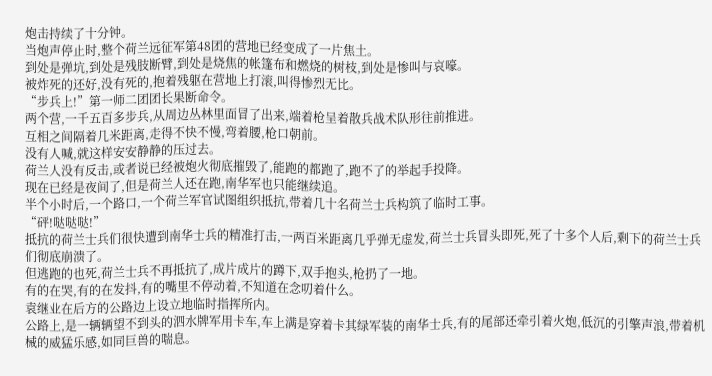炮击持续了十分钟。
当炮声停止时,整个荷兰远征军第48团的营地已经变成了一片焦土。
到处是弹坑,到处是残肢断臂,到处是烧焦的帐篷布和燃烧的树枝,到处是惨叫与哀嚎。
被炸死的还好,没有死的,抱着残躯在营地上打滚,叫得惨烈无比。
“步兵上!”第一师二团团长果断命令。
两个营,一千五百多步兵,从周边丛林里面冒了出来,端着枪呈着散兵战术队形往前推进。
互相之间隔着几米距离,走得不快不慢,弯着腰,枪口朝前。
没有人喊,就这样安安静静的压过去。
荷兰人没有反击,或者说已经被炮火彻底摧毁了,能跑的都跑了,跑不了的举起手投降。
现在已经是夜间了,但是荷兰人还在跑,南华军也只能继续追。
半个小时后,一个路口,一个荷兰军官试图组织抵抗,带着几十名荷兰士兵构筑了临时工事。
“砰!哒哒哒!”
抵抗的荷兰士兵们很快遭到南华士兵的精准打击,一两百米距离几乎弹无虚发,荷兰士兵冒头即死,死了十多个人后,剩下的荷兰士兵们彻底崩溃了。
但逃跑的也死,荷兰士兵不再抵抗了,成片成片的蹲下,双手抱头,枪扔了一地。
有的在哭,有的在发抖,有的嘴里不停动着,不知道在念叨着什么。
袁继业在后方的公路边上设立地临时指挥所内。
公路上,是一辆辆望不到头的泗水牌军用卡车,车上满是穿着卡其绿军装的南华士兵,有的尾部还牵引着火炮,低沉的引擎声浪,带着机械的威猛乐感,如同巨兽的喘息。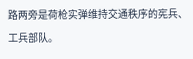路两旁是荷枪实弹维持交通秩序的宪兵、工兵部队。